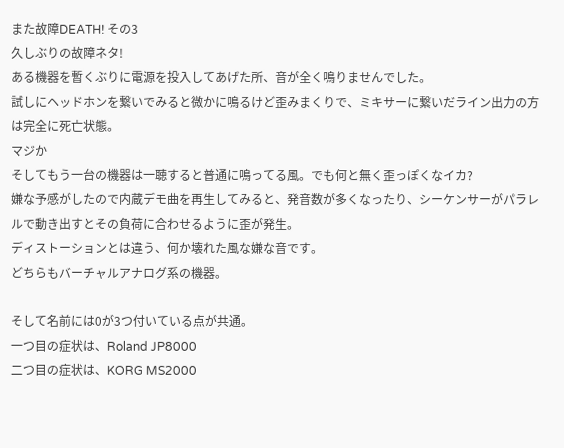また故障DEATH! その3
久しぶりの故障ネタ!
ある機器を暫くぶりに電源を投入してあげた所、音が全く鳴りませんでした。
試しにヘッドホンを繋いでみると微かに鳴るけど歪みまくりで、ミキサーに繋いだライン出力の方は完全に死亡状態。
マジか
そしてもう一台の機器は一聴すると普通に鳴ってる風。でも何と無く歪っぽくなイカ?
嫌な予感がしたので内蔵デモ曲を再生してみると、発音数が多くなったり、シーケンサーがパラレルで動き出すとその負荷に合わせるように歪が発生。
ディストーションとは違う、何か壊れた風な嫌な音です。
どちらもバーチャルアナログ系の機器。

そして名前には0が3つ付いている点が共通。
一つ目の症状は、Roland JP8000
二つ目の症状は、KORG MS2000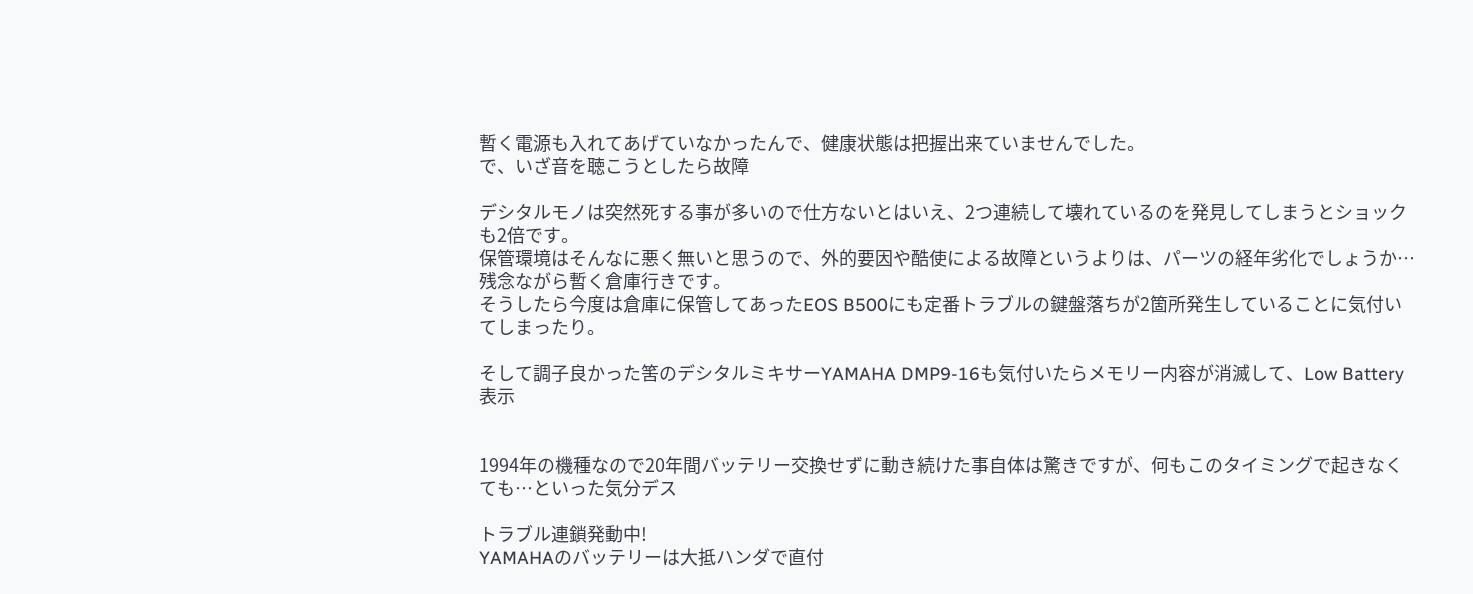暫く電源も入れてあげていなかったんで、健康状態は把握出来ていませんでした。
で、いざ音を聴こうとしたら故障

デシタルモノは突然死する事が多いので仕方ないとはいえ、2つ連続して壊れているのを発見してしまうとショックも2倍です。
保管環境はそんなに悪く無いと思うので、外的要因や酷使による故障というよりは、パーツの経年劣化でしょうか…
残念ながら暫く倉庫行きです。
そうしたら今度は倉庫に保管してあったEOS B500にも定番トラブルの鍵盤落ちが2箇所発生していることに気付いてしまったり。

そして調子良かった筈のデシタルミキサーYAMAHA DMP9-16も気付いたらメモリー内容が消滅して、Low Battery表示


1994年の機種なので20年間バッテリー交換せずに動き続けた事自体は驚きですが、何もこのタイミングで起きなくても…といった気分デス

トラブル連鎖発動中!
YAMAHAのバッテリーは大抵ハンダで直付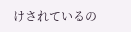けされているの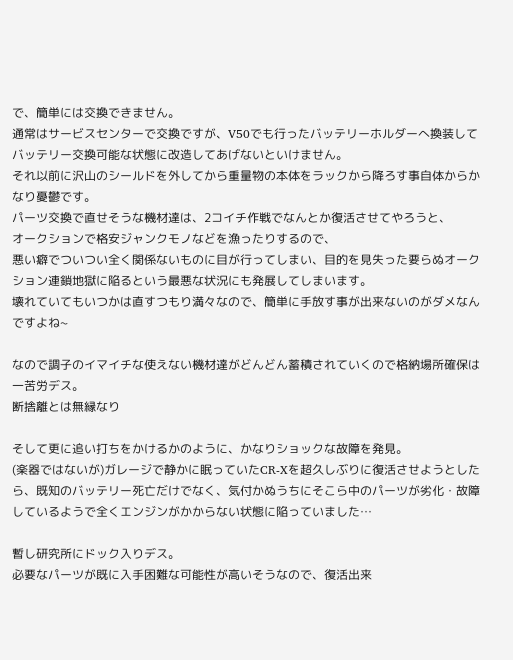で、簡単には交換できません。
通常はサービスセンターで交換ですが、V50でも行ったバッテリーホルダーへ換装してバッテリー交換可能な状態に改造してあげないといけません。
それ以前に沢山のシールドを外してから重量物の本体をラックから降ろす事自体からかなり憂鬱です。
パーツ交換で直せそうな機材達は、2コイチ作戦でなんとか復活させてやろうと、
オークションで格安ジャンクモノなどを漁ったりするので、
悪い癖でついつい全く関係ないものに目が行ってしまい、目的を見失った要らぬオークション連鎖地獄に陥るという最悪な状況にも発展してしまいます。
壊れていてもいつかは直すつもり満々なので、簡単に手放す事が出来ないのがダメなんですよね~

なので調子のイマイチな使えない機材達がどんどん蓄積されていくので格納場所確保は一苦労デス。
断捨離とは無縁なり

そして更に追い打ちをかけるかのように、かなりショックな故障を発見。
(楽器ではないが)ガレージで静かに眠っていたCR-Xを超久しぶりに復活させようとしたら、既知のバッテリー死亡だけでなく、気付かぬうちにそこら中のパーツが劣化・故障しているようで全くエンジンがかからない状態に陥っていました…

暫し研究所にドック入りデス。
必要なパーツが既に入手困難な可能性が高いそうなので、復活出来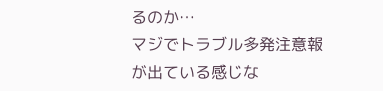るのか…
マジでトラブル多発注意報が出ている感じな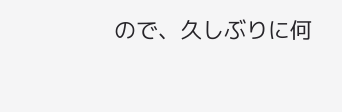ので、久しぶりに何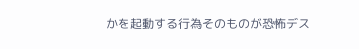かを起動する行為そのものが恐怖デス